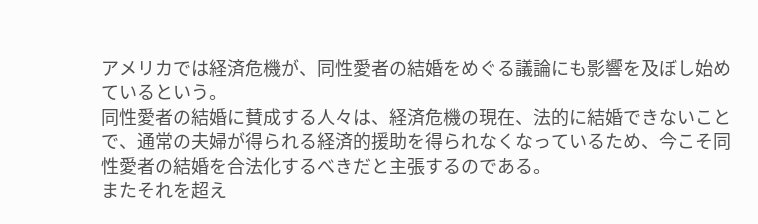アメリカでは経済危機が、同性愛者の結婚をめぐる議論にも影響を及ぼし始めているという。
同性愛者の結婚に賛成する人々は、経済危機の現在、法的に結婚できないことで、通常の夫婦が得られる経済的援助を得られなくなっているため、今こそ同性愛者の結婚を合法化するべきだと主張するのである。
またそれを超え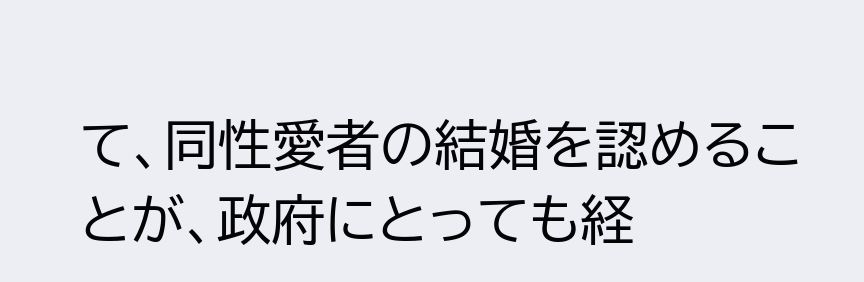て、同性愛者の結婚を認めることが、政府にとっても経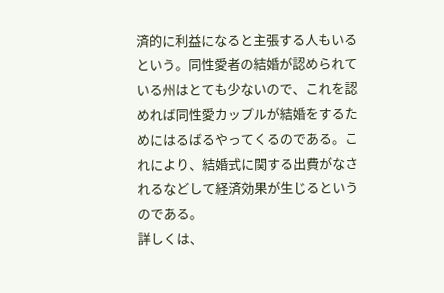済的に利益になると主張する人もいるという。同性愛者の結婚が認められている州はとても少ないので、これを認めれば同性愛カップルが結婚をするためにはるばるやってくるのである。これにより、結婚式に関する出費がなされるなどして経済効果が生じるというのである。
詳しくは、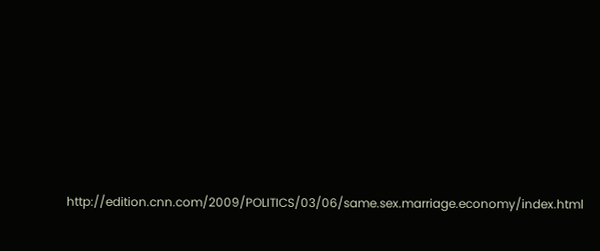http://edition.cnn.com/2009/POLITICS/03/06/same.sex.marriage.economy/index.html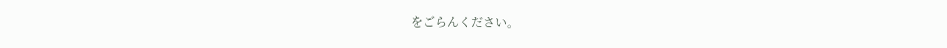をごらんください。